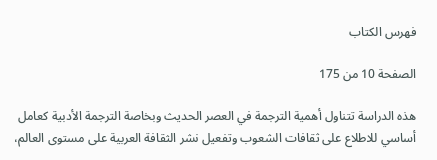فهرس الكتاب

الصفحة 10 من 175

هذه الدراسة تتناول أهمية الترجمة في العصر الحديث وبخاصة الترجمة الأدبية كعامل أساسي للاطلاع على ثقافات الشعوب وتفعيل نشر الثقافة العربية على مستوى العالم،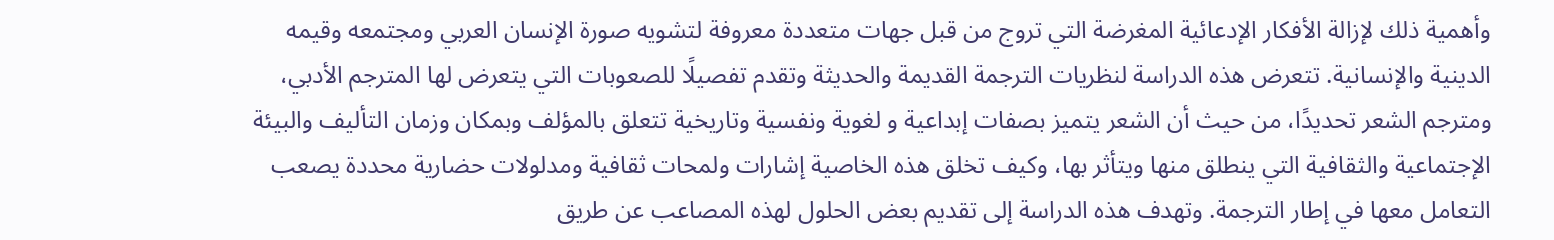وأهمية ذلك لإزالة الأفكار الإدعائية المغرضة التي تروج من قبل جهات متعددة معروفة لتشويه صورة الإنسان العربي ومجتمعه وقيمه الدينية والإنسانية. تتعرض هذه الدراسة لنظريات الترجمة القديمة والحديثة وتقدم تفصيلًا للصعوبات التي يتعرض لها المترجم الأدبي، ومترجم الشعر تحديدًا، من حيث أن الشعر يتميز بصفات إبداعية و لغوية ونفسية وتاريخية تتعلق بالمؤلف وبمكان وزمان التأليف والبيئة الإجتماعية والثقافية التي ينطلق منها ويتأثر بها، وكيف تخلق هذه الخاصية إشارات ولمحات ثقافية ومدلولات حضارية محددة يصعب التعامل معها في إطار الترجمة. وتهدف هذه الدراسة إلى تقديم بعض الحلول لهذه المصاعب عن طريق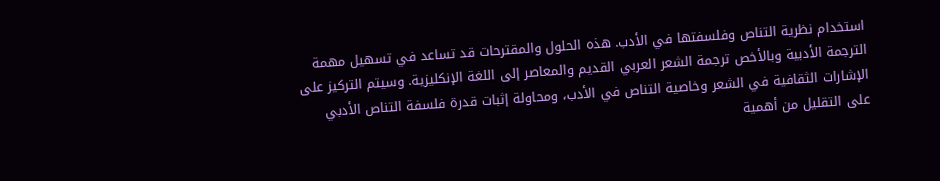استخدام نظرية التناص وفلسفتها في الأدب. هذه الحلول والمقترحات قد تساعد في تسهيل مهمة الترجمة الأدبية وبالأخص ترجمة الشعر العربي القديم والمعاصر إلى اللغة الإنكليزية. وسيتم التركيز على الإشارات الثقافية في الشعر وخاصية التناص في الأدب، ومحاولة إثبات قدرة فلسفة التناص الأدبي على التقليل من أهمية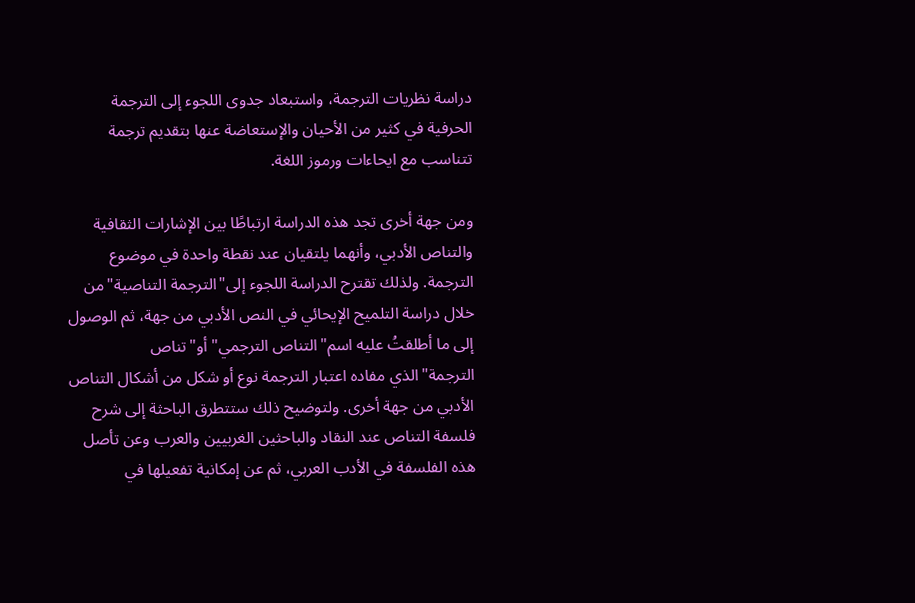دراسة نظريات الترجمة، واستبعاد جدوى اللجوء إلى الترجمة الحرفية في كثير من الأحيان والإستعاضة عنها بتقديم ترجمة تتناسب مع ايحاءات ورموز اللغة.

ومن جهة أخرى تجد هذه الدراسة ارتباطًا بين الإشارات الثقافية والتناص الأدبي، وأنهما يلتقيان عند نقطة واحدة في موضوع الترجمة. ولذلك تقترح الدراسة اللجوء إلى"الترجمة التناصية"من خلال دراسة التلميح الإيحائي في النص الأدبي من جهة، ثم الوصول إلى ما أطلقتُ عليه اسم"التناص الترجمي"أو"تناص الترجمة"الذي مفاده اعتبار الترجمة نوع أو شكل من أشكال التناص الأدبي من جهة أخرى. ولتوضيح ذلك ستتطرق الباحثة إلى شرح فلسفة التناص عند النقاد والباحثين الغربيين والعرب وعن تأصل هذه الفلسفة في الأدب العربي، ثم عن إمكانية تفعيلها في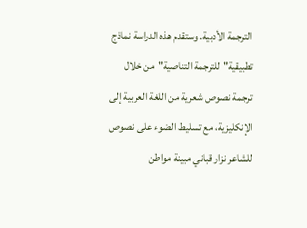الترجمة الأدبية. وستقدم هذه الدراسة نماذج تطبيقية"للترجمة التناصية"من خلال ترجمة نصوص شعرية من اللغة العربية إلى الإنكليزية، مع تسليط الضوء على نصوص للشاعر نزار قباني مبينة مواطن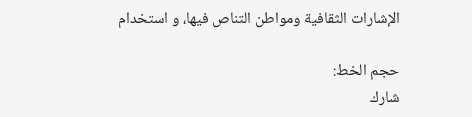الإشارات الثقافية ومواطن التناص فيها، و استخدام

حجم الخط:
شارك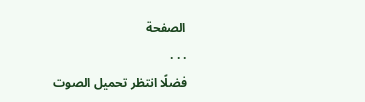الصفحة
. . .
فضلًا انتظر تحميل الصوت